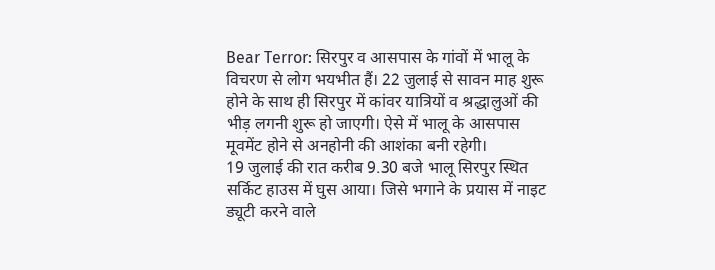Bear Terror: सिरपुर व आसपास के गांवों में भालू के विचरण से लोग भयभीत हैं। 22 जुलाई से सावन माह शुरू होने के साथ ही सिरपुर में कांवर यात्रियों व श्रद्धालुओं की भीड़ लगनी शुरू हो जाएगी। ऐसे में भालू के आसपास मूवमेंट होने से अनहोनी की आशंका बनी रहेगी।
19 जुलाई की रात करीब 9.30 बजे भालू सिरपुर स्थित सर्किट हाउस में घुस आया। जिसे भगाने के प्रयास में नाइट ड्यूटी करने वाले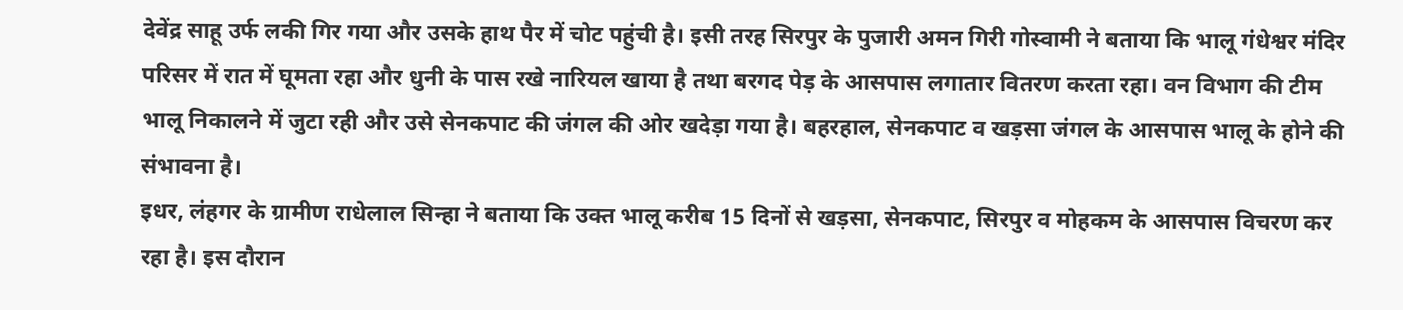देवेंद्र साहू उर्फ लकी गिर गया और उसके हाथ पैर में चोट पहुंची है। इसी तरह सिरपुर के पुजारी अमन गिरी गोस्वामी ने बताया कि भालू गंधेश्वर मंदिर परिसर में रात में घूमता रहा और धुनी के पास रखे नारियल खाया है तथा बरगद पेड़ के आसपास लगातार वितरण करता रहा। वन विभाग की टीम भालू निकालने में जुटा रही और उसे सेनकपाट की जंगल की ओर खदेड़ा गया है। बहरहाल, सेनकपाट व खड़सा जंगल के आसपास भालू के होने की संभावना है।
इधर, लंहगर के ग्रामीण राधेलाल सिन्हा ने बताया कि उक्त भालू करीब 15 दिनों से खड़सा, सेनकपाट, सिरपुर व मोहकम के आसपास विचरण कर रहा है। इस दौरान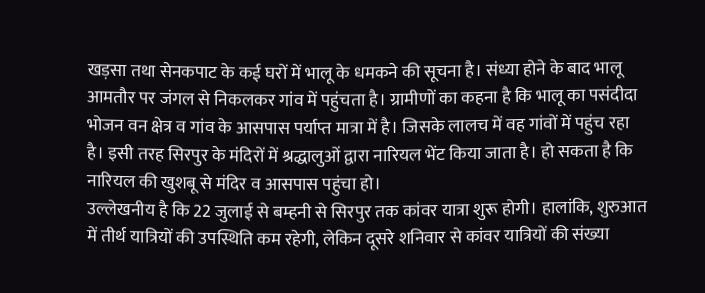खड़सा तथा सेनकपाट के कई घरों में भालू के धमकने की सूचना है। संध्या होने के बाद भालू आमतौर पर जंगल से निकलकर गांव में पहुंचता है। ग्रामीणों का कहना है कि भालू का पसंदीदा भोजन वन क्षेत्र व गांव के आसपास पर्याप्त मात्रा में है। जिसके लालच में वह गांवों में पहुंच रहा है। इसी तरह सिरपुर के मंदिरों में श्रद्धालुओं द्वारा नारियल भेंट किया जाता है। हो सकता है कि नारियल की खुशबू से मंदिर व आसपास पहुंचा हो।
उल्लेखनीय है कि 22 जुलाई से बम्हनी से सिरपुर तक कांवर यात्रा शुरू होगी। हालांकि, शुरुआत में तीर्थ यात्रियों की उपस्थिति कम रहेगी, लेकिन दूसरे शनिवार से कांवर यात्रियों की संख्या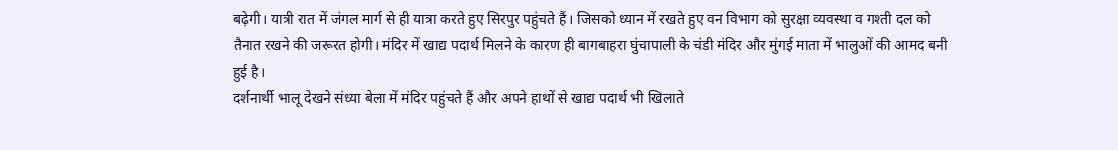बढ़ेगी। यात्री रात में जंगल मार्ग से ही यात्रा करते हुए सिरपुर पहुंचते हैं। जिसको ध्यान में रखते हुए वन विभाग को सुरक्षा व्यवस्था व गश्ती दल को तैनात रखने की जरूरत होगी। मंदिर में खाद्य पदार्थ मिलने के कारण ही बागबाहरा घुंचापाली के चंडी मंदिर और मुंगई माता में भालुओं की आमद बनी हुई है।
दर्शनार्थी भालू देखने संध्या बेला में मंदिर पहुंचते हैं और अपने हाथों से खाद्य पदार्थ भी खिलाते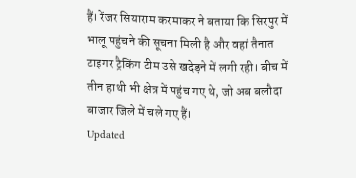हैं। रेंजर सियाराम करमाकर ने बताया कि सिरपुर में भालू पहुंचने की सूचना मिली है और वहां तैनात टाइगर ट्रैकिंग टीम उसे खदेड़ने में लगी रही। बीच में तीन हाथी भी क्षेत्र में पहुंच गए थे, जो अब बलौदा बाजार जिले में चले गए हैं।
Updated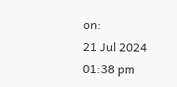on:
21 Jul 2024 01:38 pm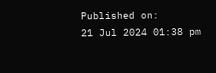Published on:
21 Jul 2024 01:38 pm